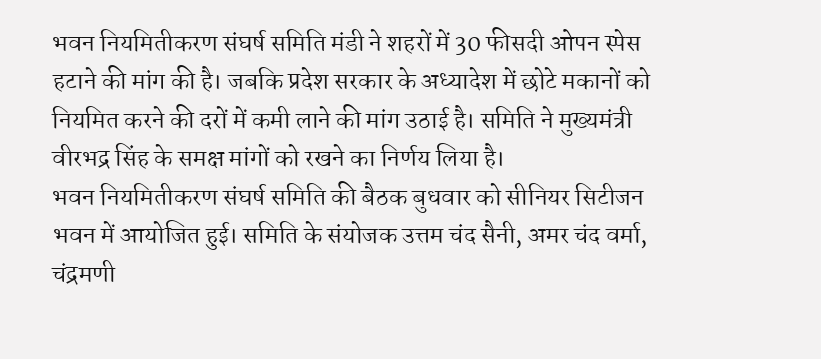भवन नियमितीकरण संघर्ष समिति मंडी ने शहरों में 30 फीसदी ओपन स्पेस हटाने की मांग की है। जबकि प्रदेश सरकार के अध्यादेश में छोटे मकानों को नियमित करने की दरों में कमी लाने की मांग उठाई है। समिति ने मुख्यमंत्री वीरभद्र सिंह के समक्ष मांगों को रखने का निर्णय लिया है।
भवन नियमितीकरण संघर्ष समिति की बैठक बुधवार को सीनियर सिटीजन भवन में आयोजित हुई। समिति के संयोजक उत्तम चंद सैनी, अमर चंद वर्मा, चंद्रमणी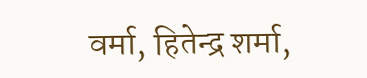वर्मा, हितेन्द्र शर्मा,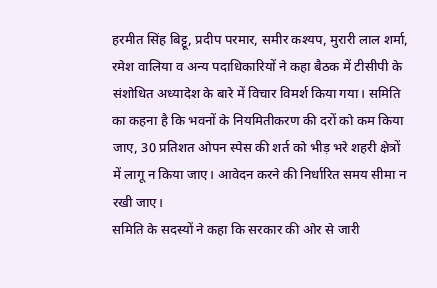हरमीत सिंह बिट्टू, प्रदीप परमार, समीर कश्यप, मुरारी लाल शर्मा, रमेश वालिया व अन्य पदाधिकारियों ने कहा बैठक में टीसीपी के संशोधित अध्यादेश के बारे में विचार विमर्श किया गया। समिति का कहना है कि भवनों के नियमितीकरण की दरों को कम किया जाए, 30 प्रतिशत ओपन स्पेस की शर्त को भीड़ भरे शहरी क्षेत्रों में लागू न किया जाए। आवेदन करने की निर्धारित समय सीमा न रखी जाए।
समिति के सदस्यों ने कहा कि सरकार की ओर से जारी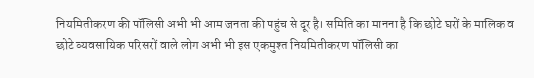नियमितीकरण की पॉलिसी अभी भी आम जनता की पहुंच से दूर है। समिति का मानना है कि छोटे घरों के मालिक व छोटे व्यवसायिक परिसरों वाले लोग अभी भी इस एकमुश्त नियमितीकरण पॉलिसी का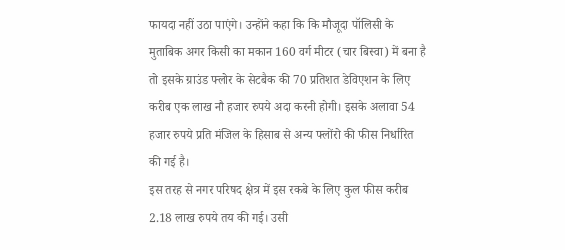फायदा नहीं उठा पाएंगे। उन्होंने कहा कि कि मौजूदा पॉलिसी के मुताबिक अगर किसी का मकान 160 वर्ग मीटर (चार बिस्वा) में बना है तो इसके ग्राउंड फ्लोर के सेटबैक की 70 प्रतिशत डेविएशन के लिए करीब एक लाख नौ हजार रुपये अदा करनी होगी। इसके अलावा 54 हजार रुपये प्रति मंजिल के हिसाब से अन्य फ्लोंरो की फीस निर्धारित की गई है।
इस तरह से नगर परिषद क्षेत्र में इस रकबे के लिए कुल फीस करीब 2.18 लाख रुपये तय की गई। उसी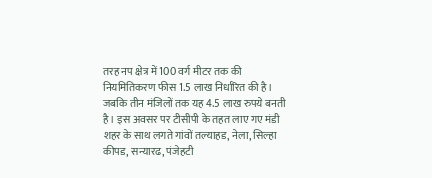तरह नप क्षेत्र में 100 वर्ग मीटर तक की नियमितिकरण फीस 1.5 लाख निर्धारित की है। जबकि तीन मंजिलों तक यह 4.5 लाख रुपये बनती है। इस अवसर पर टीसीपी के तहत लाए गए मंडी शहर के साथ लगते गांवों तल्याहड, नेला, सिल्हा कीपड, सन्यारढ, पंजेहटी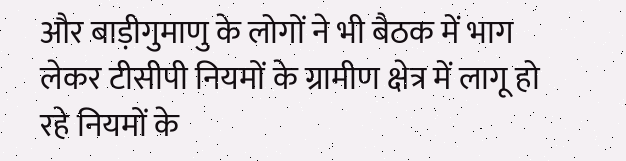और बाड़ीगुमाणु के लोगों ने भी बैठक में भाग लेकर टीसीपी नियमों के ग्रामीण क्षेत्र में लागू हो रहे नियमों के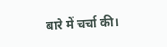बारे में चर्चा की।